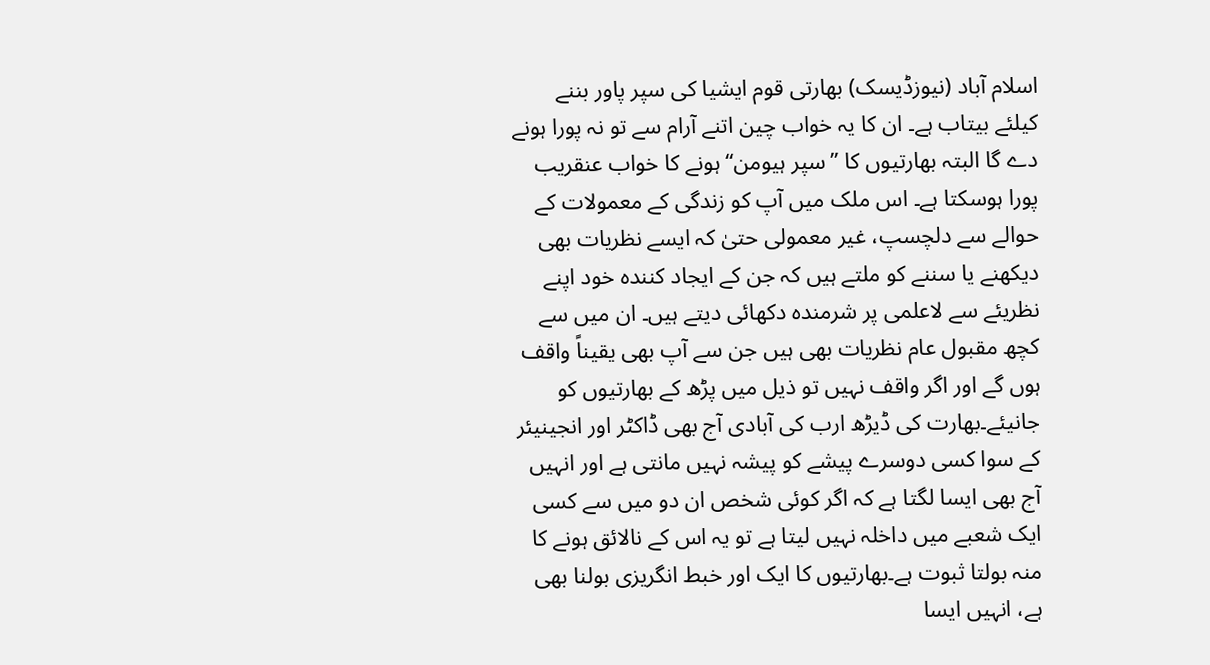اسلام آباد (نیوزڈیسک) بھارتی قوم ایشیا کی سپر پاور بننے کیلئے بیتاب ہے۔ ان کا یہ خواب چین اتنے آرام سے تو نہ پورا ہونے دے گا البتہ بھارتیوں کا ”سپر ہیومن“ ہونے کا خواب عنقریب پورا ہوسکتا ہے۔ اس ملک میں آپ کو زندگی کے معمولات کے حوالے سے دلچسپ، غیر معمولی حتیٰ کہ ایسے نظریات بھی دیکھنے یا سننے کو ملتے ہیں کہ جن کے ایجاد کنندہ خود اپنے نظریئے سے لاعلمی پر شرمندہ دکھائی دیتے ہیں۔ ان میں سے کچھ مقبول عام نظریات بھی ہیں جن سے آپ بھی یقیناً واقف ہوں گے اور اگر واقف نہیں تو ذیل میں پڑھ کے بھارتیوں کو جانیئے۔بھارت کی ڈیڑھ ارب کی آبادی آج بھی ڈاکٹر اور انجینیئر کے سوا کسی دوسرے پیشے کو پیشہ نہیں مانتی ہے اور انہیں آج بھی ایسا لگتا ہے کہ اگر کوئی شخص ان دو میں سے کسی ایک شعبے میں داخلہ نہیں لیتا ہے تو یہ اس کے نالائق ہونے کا منہ بولتا ثبوت ہے۔بھارتیوں کا ایک اور خبط انگریزی بولنا بھی ہے، انہیں ایسا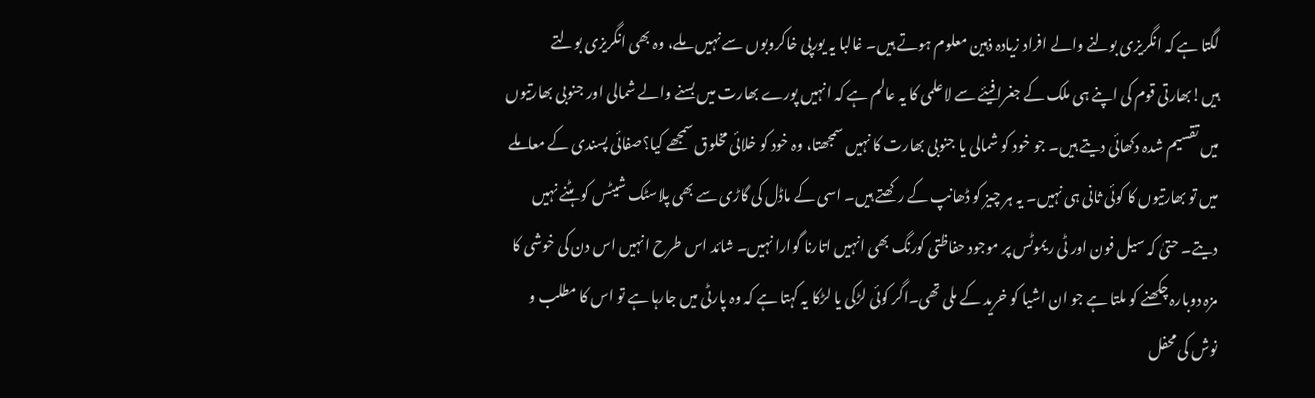لگتا ہے کہ انگریزی بولنے والے افراد زیادہ ذہین معلوم ہوتے ہیں۔ غالبا یہ یورپی خاکروبوں سے نہیں ملے، وہ بھی انگریزی بولتے ہیں!بھارتی قوم کی اپنے ہی ملک کے جغرافیئے سے لاعلمی کا یہ عالم ہے کہ انہیں پورے بھارت میں بسنے والے شمالی اور جنوبی بھارتیوں میں تقسیم شدہ دکھائی دیتے ہیں۔ جو خود کو شمالی یا جنوبی بھارت کا نہیں سمجھتا، وہ خود کو خلائی مخلوق سمجھے کیا؟صفائی پسندی کے معاملے میں تو بھارتیوں کا کوئی ثانی ہی نہیں۔ یہ ہر چیز کو ڈھانپ کے رکھتے ہیں۔ اسی کے ماڈل کی گاڑی سے بھی پلاسٹک شیٹس کو ہٹنے نہیں دیتے۔ حتیٰ کہ سیل فون اور ٹی ریموٹس پر موجود حفاظتی کورنگ بھی انہیں اتارنا گوارا نہیں۔ شائد اس طرح انہیں اس دن کی خوشی کا مزہ دوبارہ چکھنے کو ملتا ہے جو ان اشیا کو خرید کے ملی تھی۔اگر کوئی لڑکی یا لڑکا یہ کہتا ہے کہ وہ پارٹی میں جارہا ہے تو اس کا مطلب و نوش کی محفل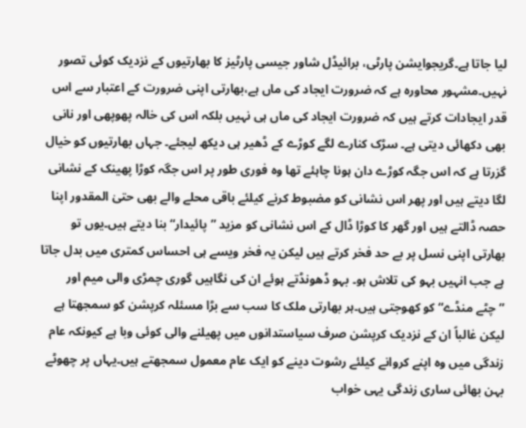لیا جاتا ہے۔گریجوایشن پارٹی، برائیڈل شاور جیسی پارٹیز کا بھارتیوں کے نزدیک کوئی تصور نہیں۔مشہور محاورہ ہے کہ ضرورت ایجاد کی ماں ہے،بھارتی اپنی ضرورت کے اعتبار سے اس قدر ایجادات کرتے ہیں کہ ضرورت ایجاد کی ماں ہی نہیں بلکہ اس کی خالہ پھوپھی اور نانی بھی دکھائی دیتی ہے۔ سڑک کنارے لگے کوڑے کے ڈھیر ہی دیکھ لیجئے۔ جہاں بھارتیوں کو خیال گزرتا ہے کہ اس جگہ کوڑے دان ہونا چاہئے تھا وہ فوری طور پر اس جگہ کوڑا پھینک کے نشانی لگا دیتے ہیں اور پھر اس نشانی کو مضبوط کرنے کیلئے باقی محلے والے بھی حتیٰ المقدور اپنا حصہ ڈالتے ہیں اور گھر کا کوڑا ڈال کے اس نشانی کو مزید ”پائیدار“ بنا دیتے ہیں۔یوں تو بھارتی اپنی نسل پر بے حد فخر کرتے ہیں لیکن یہ فخر ویسے ہی احساس کمتری میں بدل جاتا ہے جب انہیں بہو کی تلاش ہو۔ بہو ڈھونڈتے ہوئے ان کی نگاہیں گوری چمڑی والی میم اور ”چٹے منڈے“ کو کھوجتی ہیں۔ہر بھارتی ملک کا سب سے بڑا مسئلہ کرپشن کو سمجھتا ہے لیکن غالباً ان کے نزدیک کرپشن صرف سیاستدانوں میں پھیلنے والی کوئی وبا ہے کیونکہ عام زندگی میں وہ اپنے کروانے کیلئے رشوت دینے کو ایک عام معمول سمجھتے ہیں۔یہاں پر چھوٹے بہن بھائی ساری زندگی یہی خواب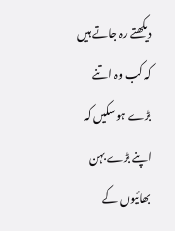دیکھتے رہ جاتے ہیں کہ کب وہ اتنے بڑے ہوسکیں کہ اپنے بڑے بہن بھائیوں کے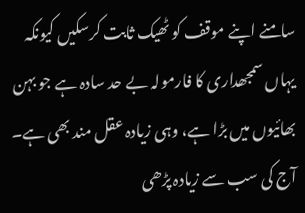سامنے اپنے موقف کو ٹھیک ثابت کرسکیں کیونکہ یہاں سمجھداری کا فارمولہ بے حد سادہ ہے جو بہن بھائیوں میں بڑا ہے، وہی زیادہ عقل مند بھی ہے۔
آج کی سب سے زیادہ پڑھی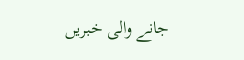جانے والی خبریں